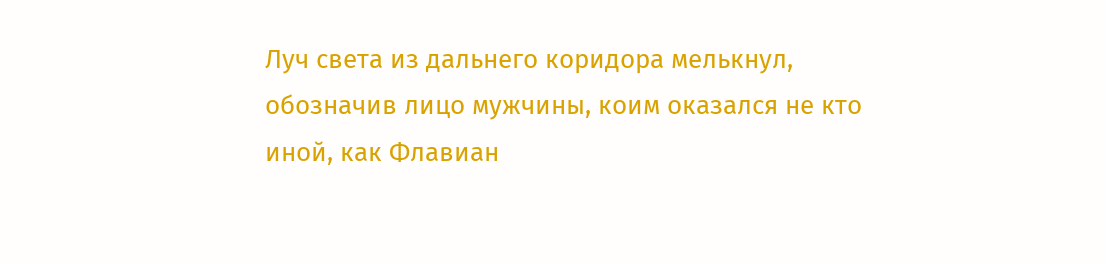Луч света из дальнего коридора мелькнул, обозначив лицо мужчины, коим оказался не кто иной, как Флавиан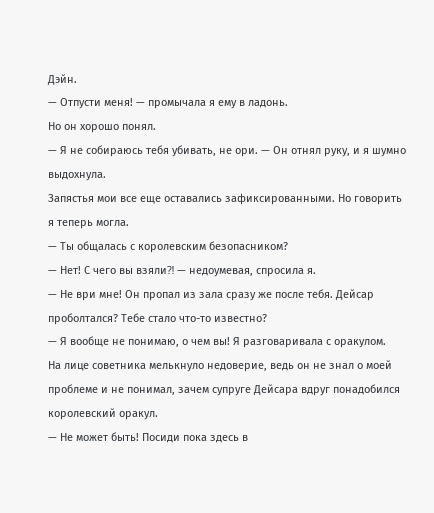Дэйн.
— Отпусти меня! — промычала я ему в ладонь.
Но он хорошо понял.
— Я не собираюсь тебя убивать, не ори. — Он отнял руку, и я шумно выдохнула.
Запястья мои все еще оставались зафиксированными. Но говорить я теперь могла.
— Ты общалась с королевским безопасником?
— Нет! С чего вы взяли⁈ — недоумевая, спросила я.
— Не ври мне! Он пропал из зала сразу же после тебя. Дейсар проболтался? Тебе стало что-то известно?
— Я вообще не понимаю, о чем вы! Я разговаривала с оракулом.
На лице советника мелькнуло недоверие, ведь он не знал о моей проблеме и не понимал, зачем супруге Дейсара вдруг понадобился королевский оракул.
— Не может быть! Посиди пока здесь в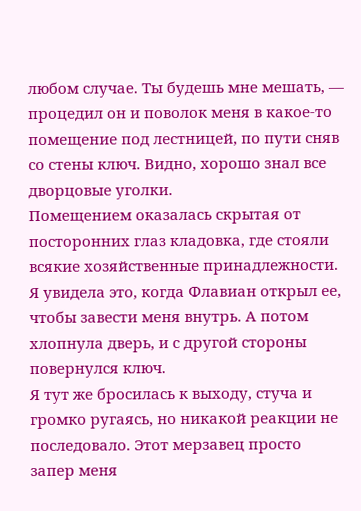любом случае. Ты будешь мне мешать, — процедил он и поволок меня в какое-то помещение под лестницей, по пути сняв со стены ключ. Видно, хорошо знал все дворцовые уголки.
Помещением оказалась скрытая от посторонних глаз кладовка, где стояли всякие хозяйственные принадлежности. Я увидела это, когда Флавиан открыл ее, чтобы завести меня внутрь. А потом хлопнула дверь, и с другой стороны повернулся ключ.
Я тут же бросилась к выходу, стуча и громко ругаясь, но никакой реакции не последовало. Этот мерзавец просто запер меня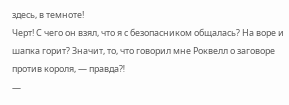здесь, в темноте!
Черт! С чего он взял, что я с безопасником общалась? На воре и шапка горит? Значит, то, что говорил мне Роквелл о заговоре против короля, — правда⁈
—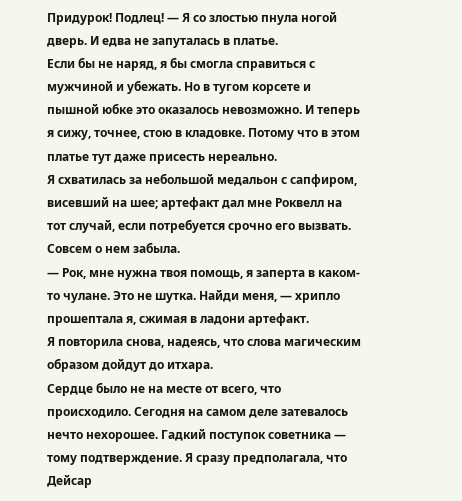Придурок! Подлец! — Я со злостью пнула ногой дверь. И едва не запуталась в платье.
Если бы не наряд, я бы смогла справиться с мужчиной и убежать. Но в тугом корсете и пышной юбке это оказалось невозможно. И теперь я сижу, точнее, стою в кладовке. Потому что в этом платье тут даже присесть нереально.
Я схватилась за небольшой медальон с сапфиром, висевший на шее; артефакт дал мне Роквелл на тот случай, если потребуется срочно его вызвать. Совсем о нем забыла.
— Рок, мне нужна твоя помощь, я заперта в каком-то чулане. Это не шутка. Найди меня, — хрипло прошептала я, сжимая в ладони артефакт.
Я повторила снова, надеясь, что слова магическим образом дойдут до итхара.
Сердце было не на месте от всего, что происходило. Сегодня на самом деле затевалось нечто нехорошее. Гадкий поступок советника — тому подтверждение. Я сразу предполагала, что Дейсар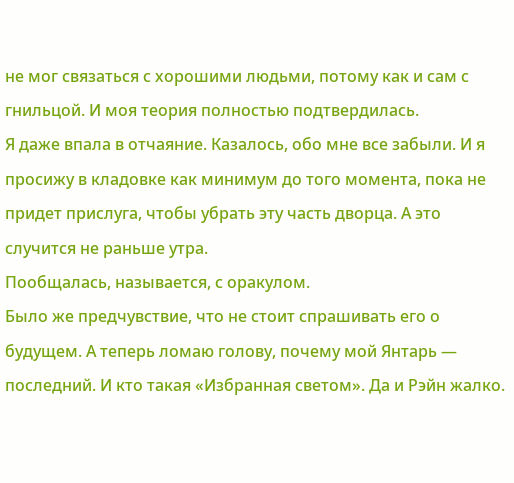не мог связаться с хорошими людьми, потому как и сам с гнильцой. И моя теория полностью подтвердилась.
Я даже впала в отчаяние. Казалось, обо мне все забыли. И я просижу в кладовке как минимум до того момента, пока не придет прислуга, чтобы убрать эту часть дворца. А это случится не раньше утра.
Пообщалась, называется, с оракулом.
Было же предчувствие, что не стоит спрашивать его о будущем. А теперь ломаю голову, почему мой Янтарь — последний. И кто такая «Избранная светом». Да и Рэйн жалко.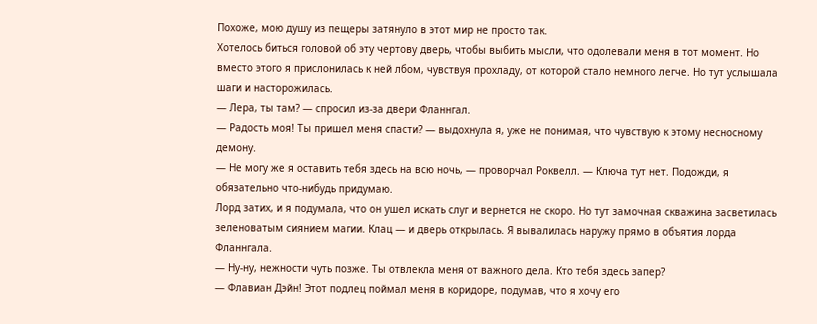Похоже, мою душу из пещеры затянуло в этот мир не просто так.
Хотелось биться головой об эту чертову дверь, чтобы выбить мысли, что одолевали меня в тот момент. Но вместо этого я прислонилась к ней лбом, чувствуя прохладу, от которой стало немного легче. Но тут услышала шаги и насторожилась.
— Лера, ты там? — спросил из-за двери Фланнгал.
— Радость моя! Ты пришел меня спасти? — выдохнула я, уже не понимая, что чувствую к этому несносному демону.
— Не могу же я оставить тебя здесь на всю ночь, — проворчал Роквелл. — Ключа тут нет. Подожди, я обязательно что-нибудь придумаю.
Лорд затих, и я подумала, что он ушел искать слуг и вернется не скоро. Но тут замочная скважина засветилась зеленоватым сиянием магии. Клац — и дверь открылась. Я вывалилась наружу прямо в объятия лорда Фланнгала.
— Ну-ну, нежности чуть позже. Ты отвлекла меня от важного дела. Кто тебя здесь запер?
— Флавиан Дэйн! Этот подлец поймал меня в коридоре, подумав, что я хочу его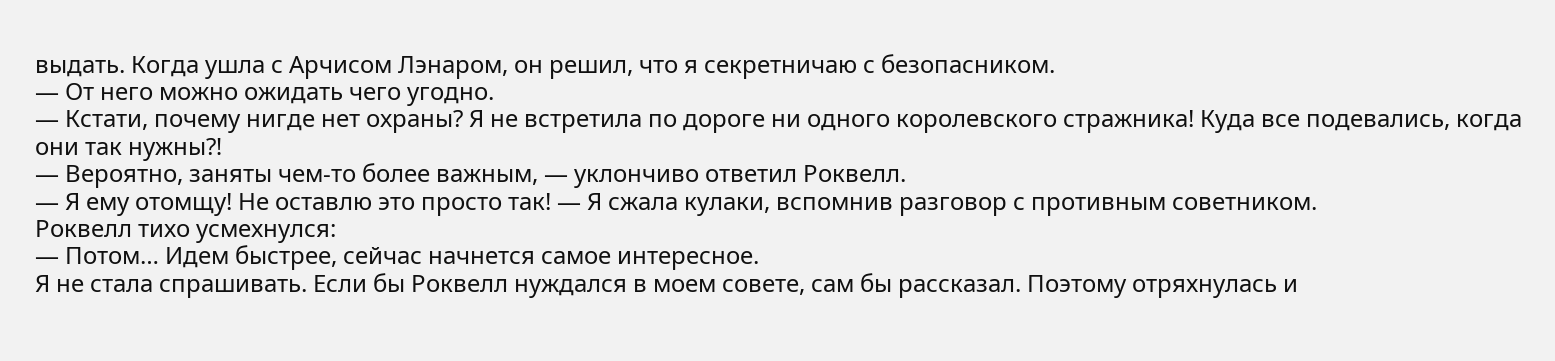выдать. Когда ушла с Арчисом Лэнаром, он решил, что я секретничаю с безопасником.
— От него можно ожидать чего угодно.
— Кстати, почему нигде нет охраны? Я не встретила по дороге ни одного королевского стражника! Куда все подевались, когда они так нужны⁈
— Вероятно, заняты чем-то более важным, — уклончиво ответил Роквелл.
— Я ему отомщу! Не оставлю это просто так! — Я сжала кулаки, вспомнив разговор с противным советником.
Роквелл тихо усмехнулся:
— Потом… Идем быстрее, сейчас начнется самое интересное.
Я не стала спрашивать. Если бы Роквелл нуждался в моем совете, сам бы рассказал. Поэтому отряхнулась и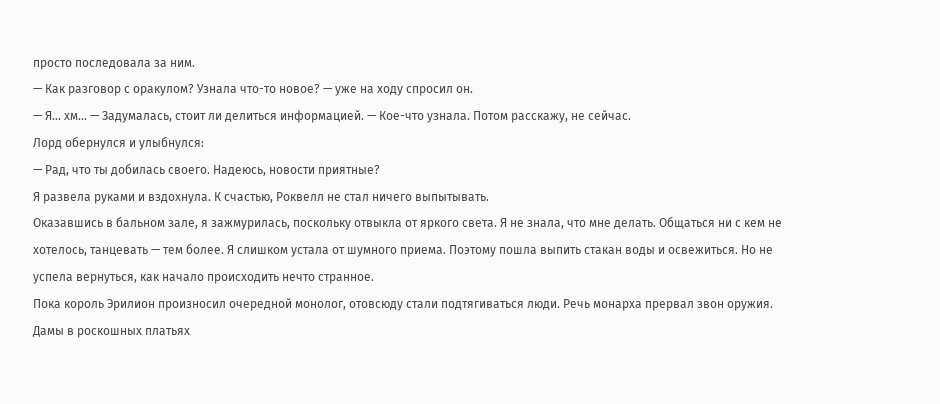просто последовала за ним.
— Как разговор с оракулом? Узнала что-то новое? — уже на ходу спросил он.
— Я… хм… — Задумалась, стоит ли делиться информацией. — Кое-что узнала. Потом расскажу, не сейчас.
Лорд обернулся и улыбнулся:
— Рад, что ты добилась своего. Надеюсь, новости приятные?
Я развела руками и вздохнула. К счастью, Роквелл не стал ничего выпытывать.
Оказавшись в бальном зале, я зажмурилась, поскольку отвыкла от яркого света. Я не знала, что мне делать. Общаться ни с кем не хотелось, танцевать — тем более. Я слишком устала от шумного приема. Поэтому пошла выпить стакан воды и освежиться. Но не успела вернуться, как начало происходить нечто странное.
Пока король Эрилион произносил очередной монолог, отовсюду стали подтягиваться люди. Речь монарха прервал звон оружия. Дамы в роскошных платьях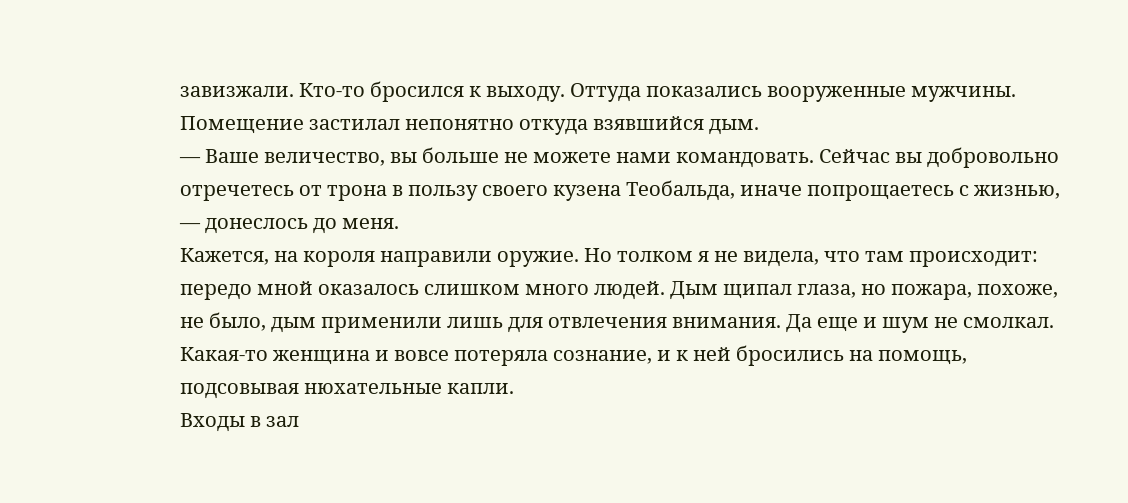завизжали. Кто-то бросился к выходу. Оттуда показались вооруженные мужчины. Помещение застилал непонятно откуда взявшийся дым.
— Ваше величество, вы больше не можете нами командовать. Сейчас вы добровольно отречетесь от трона в пользу своего кузена Теобальда, иначе попрощаетесь с жизнью, — донеслось до меня.
Кажется, на короля направили оружие. Но толком я не видела, что там происходит: передо мной оказалось слишком много людей. Дым щипал глаза, но пожара, похоже, не было, дым применили лишь для отвлечения внимания. Да еще и шум не смолкал. Какая-то женщина и вовсе потеряла сознание, и к ней бросились на помощь, подсовывая нюхательные капли.
Входы в зал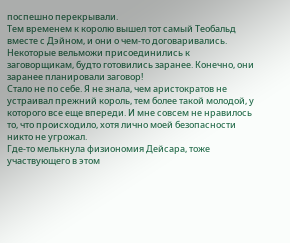поспешно перекрывали.
Тем временем к королю вышел тот самый Теобальд вместе с Дэйном, и они о чем-то договаривались. Некоторые вельможи присоединились к заговорщикам, будто готовились заранее. Конечно, они заранее планировали заговор!
Стало не по себе. Я не знала, чем аристократов не устраивал прежний король, тем более такой молодой, у которого все еще впереди. И мне совсем не нравилось то, что происходило, хотя лично моей безопасности никто не угрожал.
Где-то мелькнула физиономия Дейсара, тоже участвующего в этом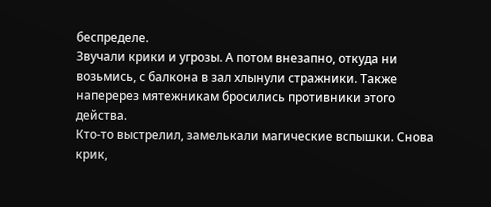беспределе.
Звучали крики и угрозы. А потом внезапно, откуда ни возьмись, с балкона в зал хлынули стражники. Также наперерез мятежникам бросились противники этого действа.
Кто-то выстрелил, замелькали магические вспышки. Снова крик,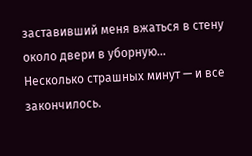заставивший меня вжаться в стену около двери в уборную…
Несколько страшных минут — и все закончилось.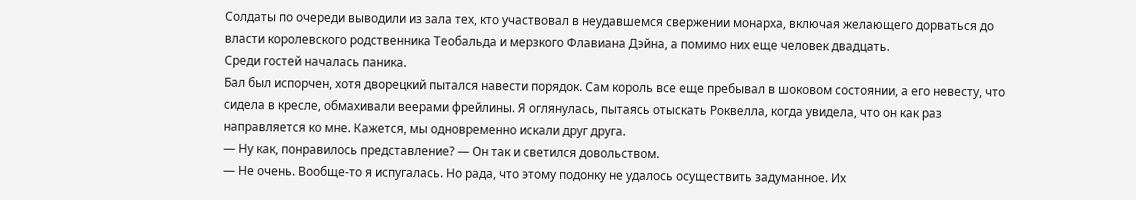Солдаты по очереди выводили из зала тех, кто участвовал в неудавшемся свержении монарха, включая желающего дорваться до власти королевского родственника Теобальда и мерзкого Флавиана Дэйна, а помимо них еще человек двадцать.
Среди гостей началась паника.
Бал был испорчен, хотя дворецкий пытался навести порядок. Сам король все еще пребывал в шоковом состоянии, а его невесту, что сидела в кресле, обмахивали веерами фрейлины. Я оглянулась, пытаясь отыскать Роквелла, когда увидела, что он как раз направляется ко мне. Кажется, мы одновременно искали друг друга.
— Ну как, понравилось представление? — Он так и светился довольством.
— Не очень. Вообще-то я испугалась. Но рада, что этому подонку не удалось осуществить задуманное. Их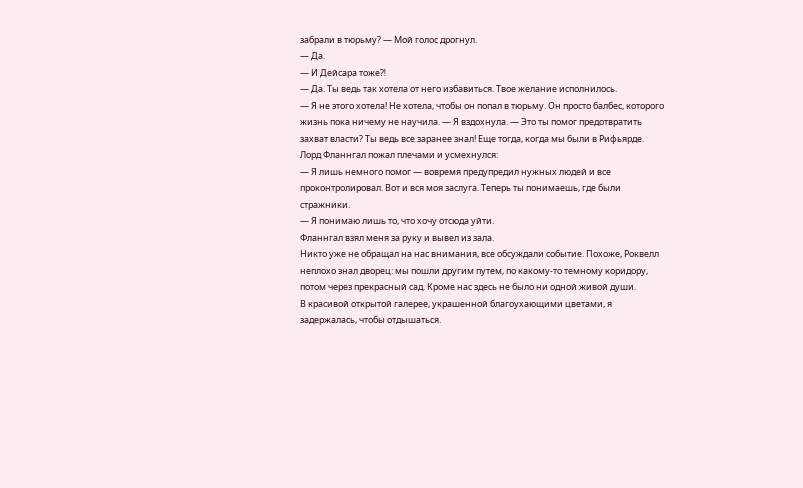забрали в тюрьму? — Мой голос дрогнул.
— Да.
— И Дейсара тоже⁈
— Да. Ты ведь так хотела от него избавиться. Твое желание исполнилось.
— Я не этого хотела! Не хотела, чтобы он попал в тюрьму. Он просто балбес, которого жизнь пока ничему не научила. — Я вздохнула. — Это ты помог предотвратить захват власти? Ты ведь все заранее знал! Еще тогда, когда мы были в Рифьярде.
Лорд Фланнгал пожал плечами и усмехнулся:
— Я лишь немного помог — вовремя предупредил нужных людей и все проконтролировал. Вот и вся моя заслуга. Теперь ты понимаешь, где были стражники.
— Я понимаю лишь то, что хочу отсюда уйти.
Фланнгал взял меня за руку и вывел из зала.
Никто уже не обращал на нас внимания, все обсуждали событие. Похоже, Роквелл неплохо знал дворец: мы пошли другим путем, по какому-то темному коридору, потом через прекрасный сад. Кроме нас здесь не было ни одной живой души.
В красивой открытой галерее, украшенной благоухающими цветами, я задержалась, чтобы отдышаться.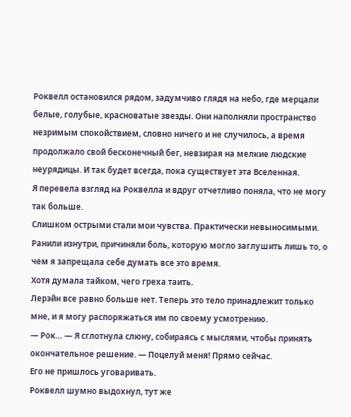Роквелл остановился рядом, задумчиво глядя на небо, где мерцали белые, голубые, красноватые звезды. Они наполняли пространство незримым спокойствием, словно ничего и не случилось, а время продолжало свой бесконечный бег, невзирая на мелкие людские неурядицы. И так будет всегда, пока существует эта Вселенная.
Я перевела взгляд на Роквелла и вдруг отчетливо поняла, что не могу так больше.
Слишком острыми стали мои чувства. Практически невыносимыми. Ранили изнутри, причиняли боль, которую могло заглушить лишь то, о чем я запрещала себе думать все это время.
Хотя думала тайком, чего греха таить.
Лерэйн все равно больше нет. Теперь это тело принадлежит только мне, и я могу распоряжаться им по своему усмотрению.
— Рок… — Я сглотнула слюну, собираясь с мыслями, чтобы принять окончательное решение. — Поцелуй меня! Прямо сейчас.
Его не пришлось уговаривать.
Роквелл шумно выдохнул, тут же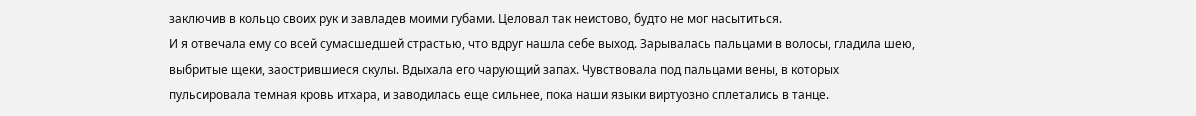заключив в кольцо своих рук и завладев моими губами. Целовал так неистово, будто не мог насытиться.
И я отвечала ему со всей сумасшедшей страстью, что вдруг нашла себе выход. Зарывалась пальцами в волосы, гладила шею, выбритые щеки, заострившиеся скулы. Вдыхала его чарующий запах. Чувствовала под пальцами вены, в которых пульсировала темная кровь итхара, и заводилась еще сильнее, пока наши языки виртуозно сплетались в танце.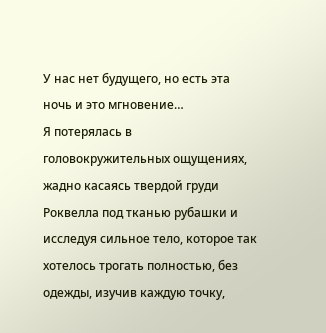У нас нет будущего, но есть эта ночь и это мгновение…
Я потерялась в головокружительных ощущениях, жадно касаясь твердой груди Роквелла под тканью рубашки и исследуя сильное тело, которое так хотелось трогать полностью, без одежды, изучив каждую точку,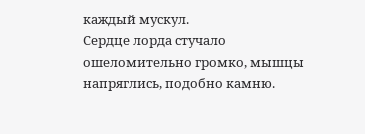каждый мускул.
Сердце лорда стучало ошеломительно громко, мышцы напряглись, подобно камню.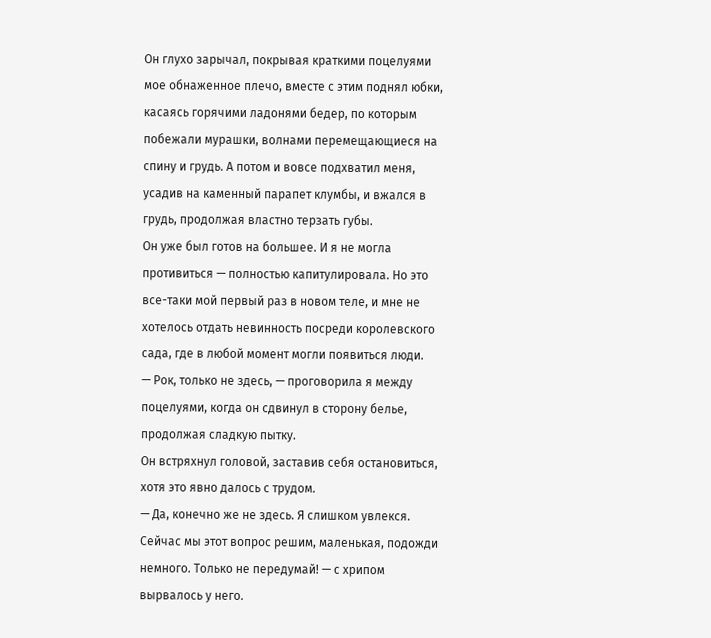Он глухо зарычал, покрывая краткими поцелуями мое обнаженное плечо, вместе с этим поднял юбки, касаясь горячими ладонями бедер, по которым побежали мурашки, волнами перемещающиеся на спину и грудь. А потом и вовсе подхватил меня, усадив на каменный парапет клумбы, и вжался в грудь, продолжая властно терзать губы.
Он уже был готов на большее. И я не могла противиться — полностью капитулировала. Но это все-таки мой первый раз в новом теле, и мне не хотелось отдать невинность посреди королевского сада, где в любой момент могли появиться люди.
— Рок, только не здесь, — проговорила я между поцелуями, когда он сдвинул в сторону белье, продолжая сладкую пытку.
Он встряхнул головой, заставив себя остановиться, хотя это явно далось с трудом.
— Да, конечно же не здесь. Я слишком увлекся. Сейчас мы этот вопрос решим, маленькая, подожди немного. Только не передумай! — с хрипом вырвалось у него.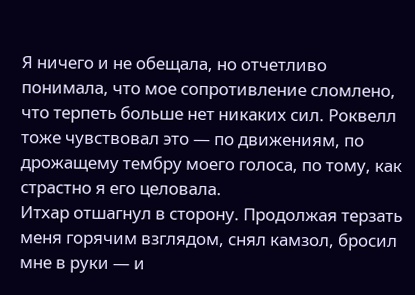Я ничего и не обещала, но отчетливо понимала, что мое сопротивление сломлено, что терпеть больше нет никаких сил. Роквелл тоже чувствовал это — по движениям, по дрожащему тембру моего голоса, по тому, как страстно я его целовала.
Итхар отшагнул в сторону. Продолжая терзать меня горячим взглядом, снял камзол, бросил мне в руки — и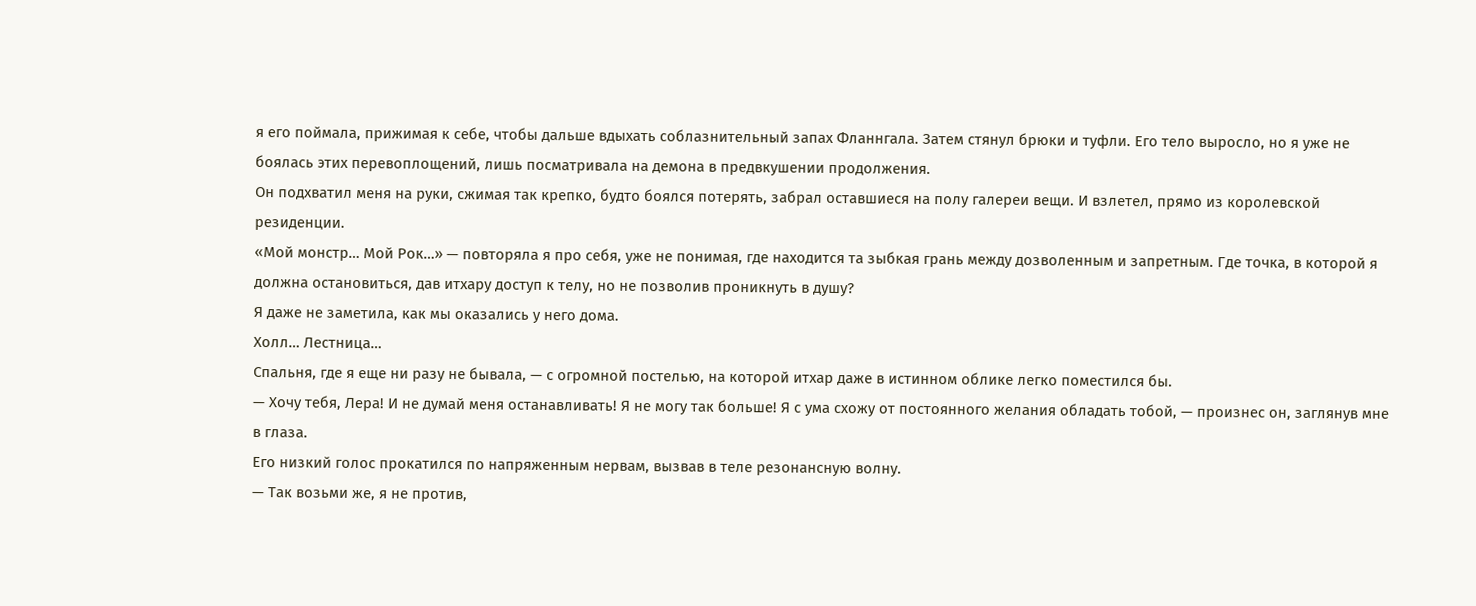я его поймала, прижимая к себе, чтобы дальше вдыхать соблазнительный запах Фланнгала. Затем стянул брюки и туфли. Его тело выросло, но я уже не боялась этих перевоплощений, лишь посматривала на демона в предвкушении продолжения.
Он подхватил меня на руки, сжимая так крепко, будто боялся потерять, забрал оставшиеся на полу галереи вещи. И взлетел, прямо из королевской резиденции.
«Мой монстр… Мой Рок…» — повторяла я про себя, уже не понимая, где находится та зыбкая грань между дозволенным и запретным. Где точка, в которой я должна остановиться, дав итхару доступ к телу, но не позволив проникнуть в душу?
Я даже не заметила, как мы оказались у него дома.
Холл… Лестница…
Спальня, где я еще ни разу не бывала, — с огромной постелью, на которой итхар даже в истинном облике легко поместился бы.
— Хочу тебя, Лера! И не думай меня останавливать! Я не могу так больше! Я с ума схожу от постоянного желания обладать тобой, — произнес он, заглянув мне в глаза.
Его низкий голос прокатился по напряженным нервам, вызвав в теле резонансную волну.
— Так возьми же, я не против,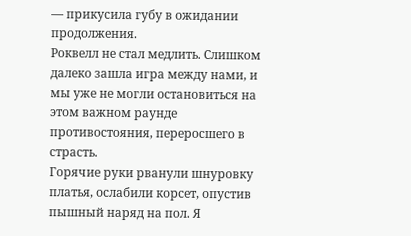— прикусила губу в ожидании продолжения.
Роквелл не стал медлить. Слишком далеко зашла игра между нами, и мы уже не могли остановиться на этом важном раунде противостояния, переросшего в страсть.
Горячие руки рванули шнуровку платья, ослабили корсет, опустив пышный наряд на пол. Я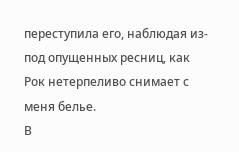переступила его, наблюдая из-под опущенных ресниц, как Рок нетерпеливо снимает с меня белье.
В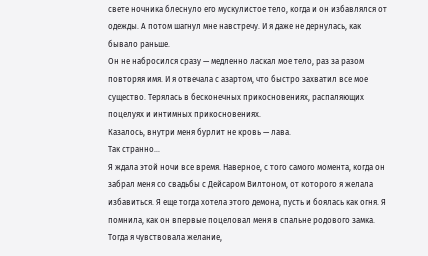свете ночника блеснуло его мускулистое тело, когда и он избавлялся от одежды. А потом шагнул мне навстречу. И я даже не дернулась, как бывало раньше.
Он не набросился сразу — медленно ласкал мое тело, раз за разом повторяя имя. И я отвечала с азартом, что быстро захватил все мое существо. Терялась в бесконечных прикосновениях, распаляющих поцелуях и интимных прикосновениях.
Казалось, внутри меня бурлит не кровь — лава.
Так странно…
Я ждала этой ночи все время. Наверное, с того самого момента, когда он забрал меня со свадьбы с Дейсаром Вилтоном, от которого я желала избавиться. Я еще тогда хотела этого демона, пусть и боялась как огня. Я помнила, как он впервые поцеловал меня в спальне родового замка. Тогда я чувствовала желание,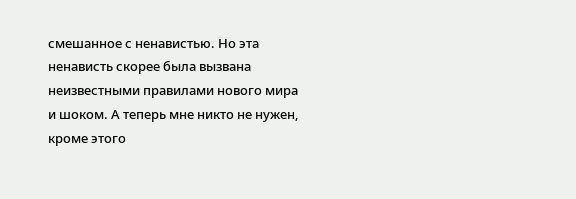смешанное с ненавистью. Но эта ненависть скорее была вызвана неизвестными правилами нового мира и шоком. А теперь мне никто не нужен, кроме этого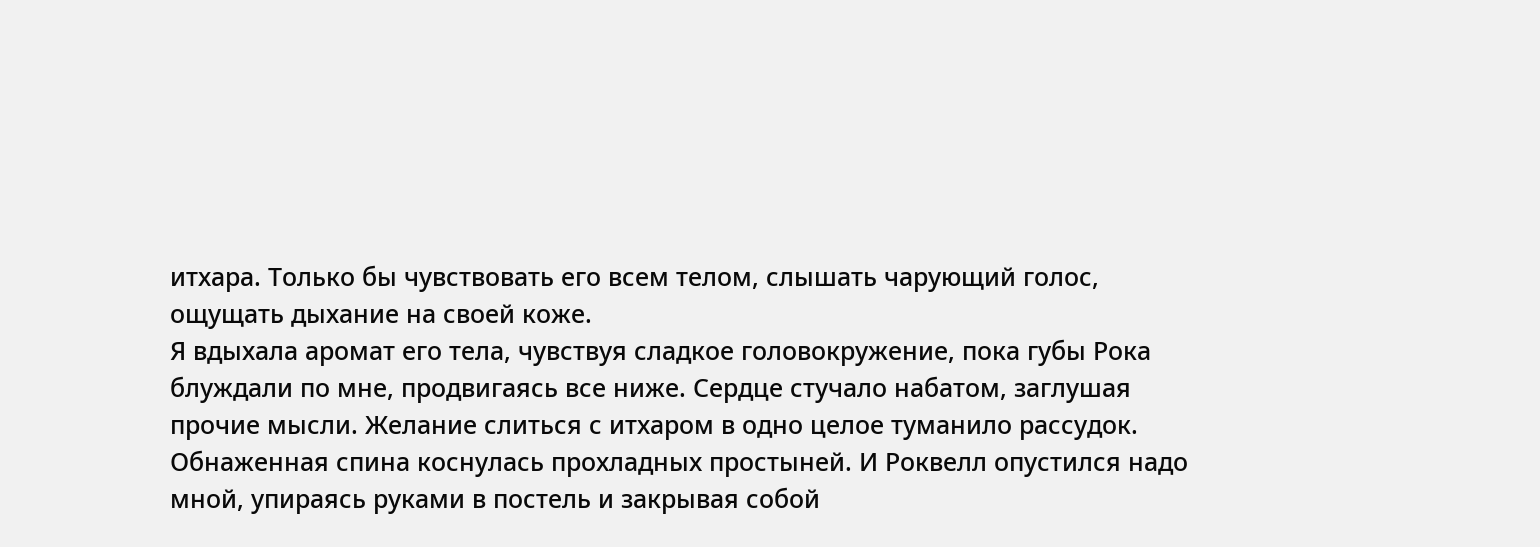итхара. Только бы чувствовать его всем телом, слышать чарующий голос, ощущать дыхание на своей коже.
Я вдыхала аромат его тела, чувствуя сладкое головокружение, пока губы Рока блуждали по мне, продвигаясь все ниже. Сердце стучало набатом, заглушая прочие мысли. Желание слиться с итхаром в одно целое туманило рассудок.
Обнаженная спина коснулась прохладных простыней. И Роквелл опустился надо мной, упираясь руками в постель и закрывая собой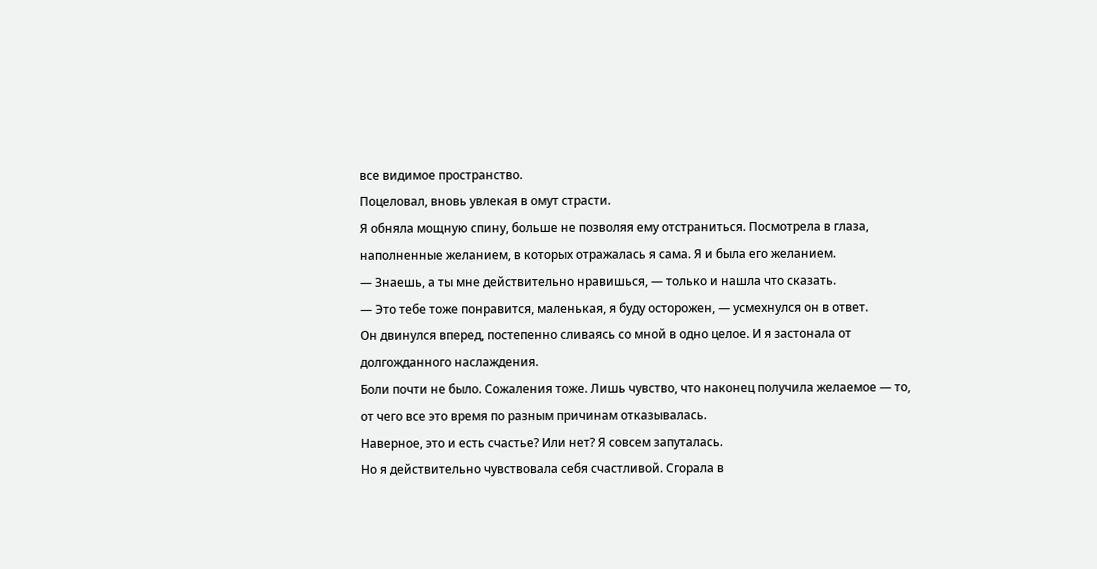все видимое пространство.
Поцеловал, вновь увлекая в омут страсти.
Я обняла мощную спину, больше не позволяя ему отстраниться. Посмотрела в глаза, наполненные желанием, в которых отражалась я сама. Я и была его желанием.
— Знаешь, а ты мне действительно нравишься, — только и нашла что сказать.
— Это тебе тоже понравится, маленькая, я буду осторожен, — усмехнулся он в ответ.
Он двинулся вперед, постепенно сливаясь со мной в одно целое. И я застонала от долгожданного наслаждения.
Боли почти не было. Сожаления тоже. Лишь чувство, что наконец получила желаемое — то, от чего все это время по разным причинам отказывалась.
Наверное, это и есть счастье? Или нет? Я совсем запуталась.
Но я действительно чувствовала себя счастливой. Сгорала в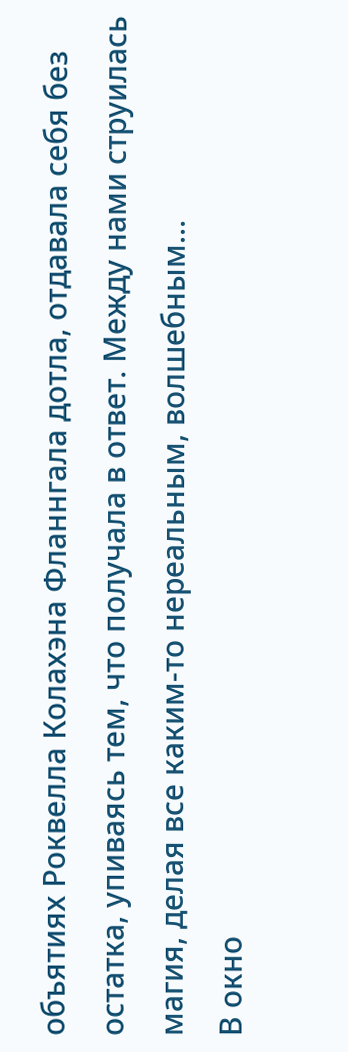объятиях Роквелла Колахэна Фланнгала дотла, отдавала себя без остатка, упиваясь тем, что получала в ответ. Между нами струилась магия, делая все каким-то нереальным, волшебным…
В окно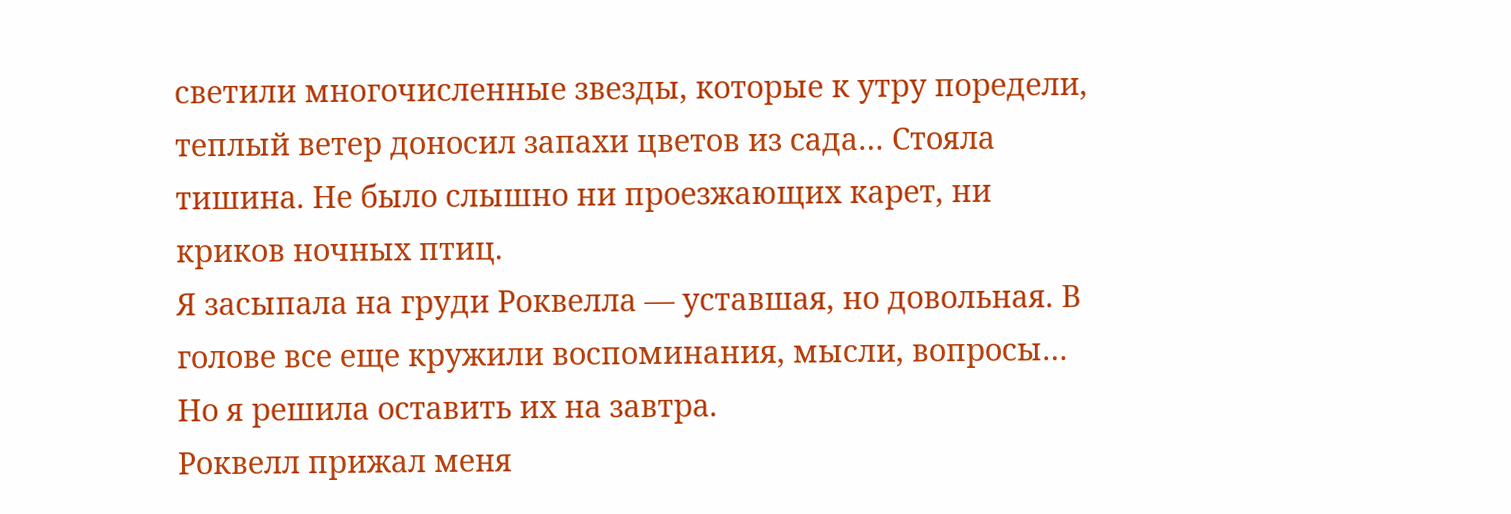светили многочисленные звезды, которые к утру поредели, теплый ветер доносил запахи цветов из сада… Стояла тишина. Не было слышно ни проезжающих карет, ни криков ночных птиц.
Я засыпала на груди Роквелла — уставшая, но довольная. В голове все еще кружили воспоминания, мысли, вопросы… Но я решила оставить их на завтра.
Роквелл прижал меня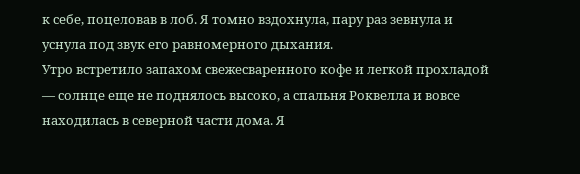к себе, поцеловав в лоб. Я томно вздохнула, пару раз зевнула и уснула под звук его равномерного дыхания.
Утро встретило запахом свежесваренного кофе и легкой прохладой — солнце еще не поднялось высоко, а спальня Роквелла и вовсе находилась в северной части дома. Я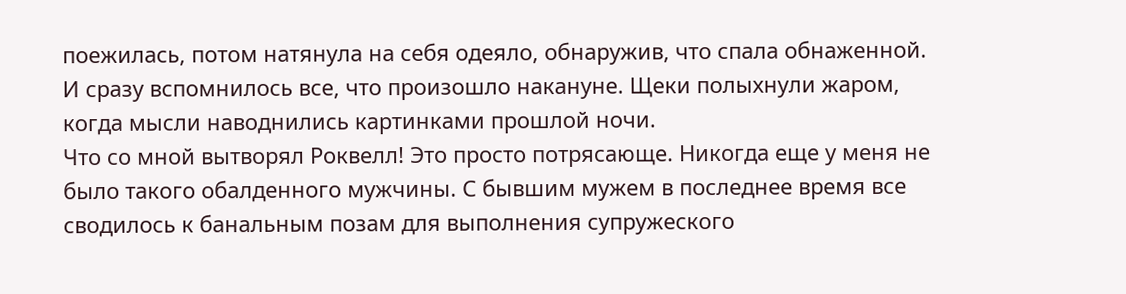поежилась, потом натянула на себя одеяло, обнаружив, что спала обнаженной.
И сразу вспомнилось все, что произошло накануне. Щеки полыхнули жаром, когда мысли наводнились картинками прошлой ночи.
Что со мной вытворял Роквелл! Это просто потрясающе. Никогда еще у меня не было такого обалденного мужчины. С бывшим мужем в последнее время все сводилось к банальным позам для выполнения супружеского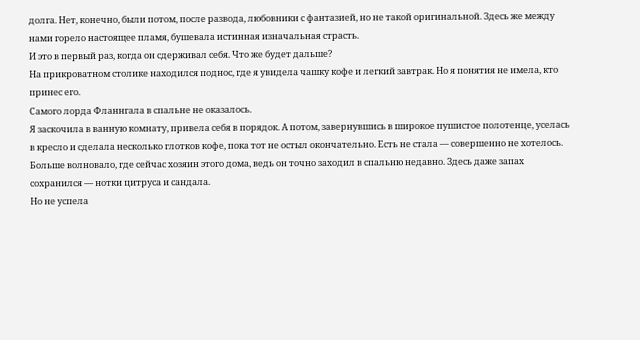долга. Нет, конечно, были потом, после развода, любовники с фантазией, но не такой оригинальной. Здесь же между нами горело настоящее пламя, бушевала истинная изначальная страсть.
И это в первый раз, когда он сдерживал себя. Что же будет дальше?
На прикроватном столике находился поднос, где я увидела чашку кофе и легкий завтрак. Но я понятия не имела, кто принес его.
Самого лорда Фланнгала в спальне не оказалось.
Я заскочила в ванную комнату, привела себя в порядок. А потом, завернувшись в широкое пушистое полотенце, уселась в кресло и сделала несколько глотков кофе, пока тот не остыл окончательно. Есть не стала — совершенно не хотелось. Больше волновало, где сейчас хозяин этого дома, ведь он точно заходил в спальню недавно. Здесь даже запах сохранился — нотки цитруса и сандала.
Но не успела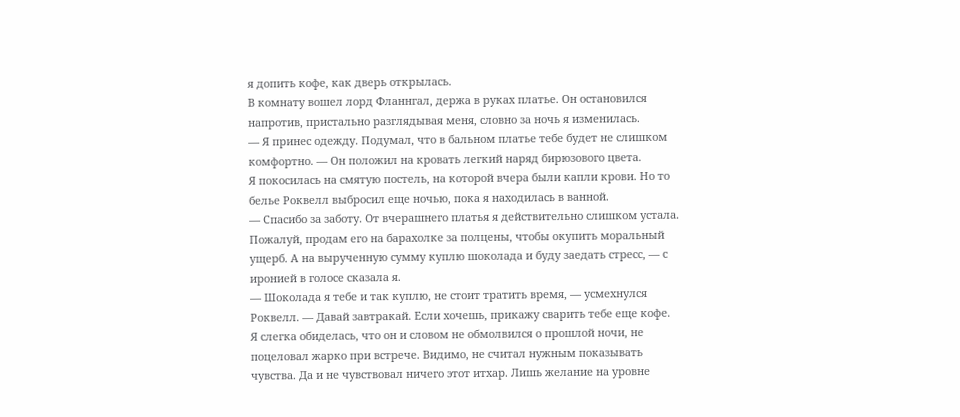я допить кофе, как дверь открылась.
В комнату вошел лорд Фланнгал, держа в руках платье. Он остановился напротив, пристально разглядывая меня, словно за ночь я изменилась.
— Я принес одежду. Подумал, что в бальном платье тебе будет не слишком комфортно. — Он положил на кровать легкий наряд бирюзового цвета.
Я покосилась на смятую постель, на которой вчера были капли крови. Но то белье Роквелл выбросил еще ночью, пока я находилась в ванной.
— Спасибо за заботу. От вчерашнего платья я действительно слишком устала. Пожалуй, продам его на барахолке за полцены, чтобы окупить моральный ущерб. А на вырученную сумму куплю шоколада и буду заедать стресс, — с иронией в голосе сказала я.
— Шоколада я тебе и так куплю, не стоит тратить время, — усмехнулся Роквелл. — Давай завтракай. Если хочешь, прикажу сварить тебе еще кофе.
Я слегка обиделась, что он и словом не обмолвился о прошлой ночи, не поцеловал жарко при встрече. Видимо, не считал нужным показывать чувства. Да и не чувствовал ничего этот итхар. Лишь желание на уровне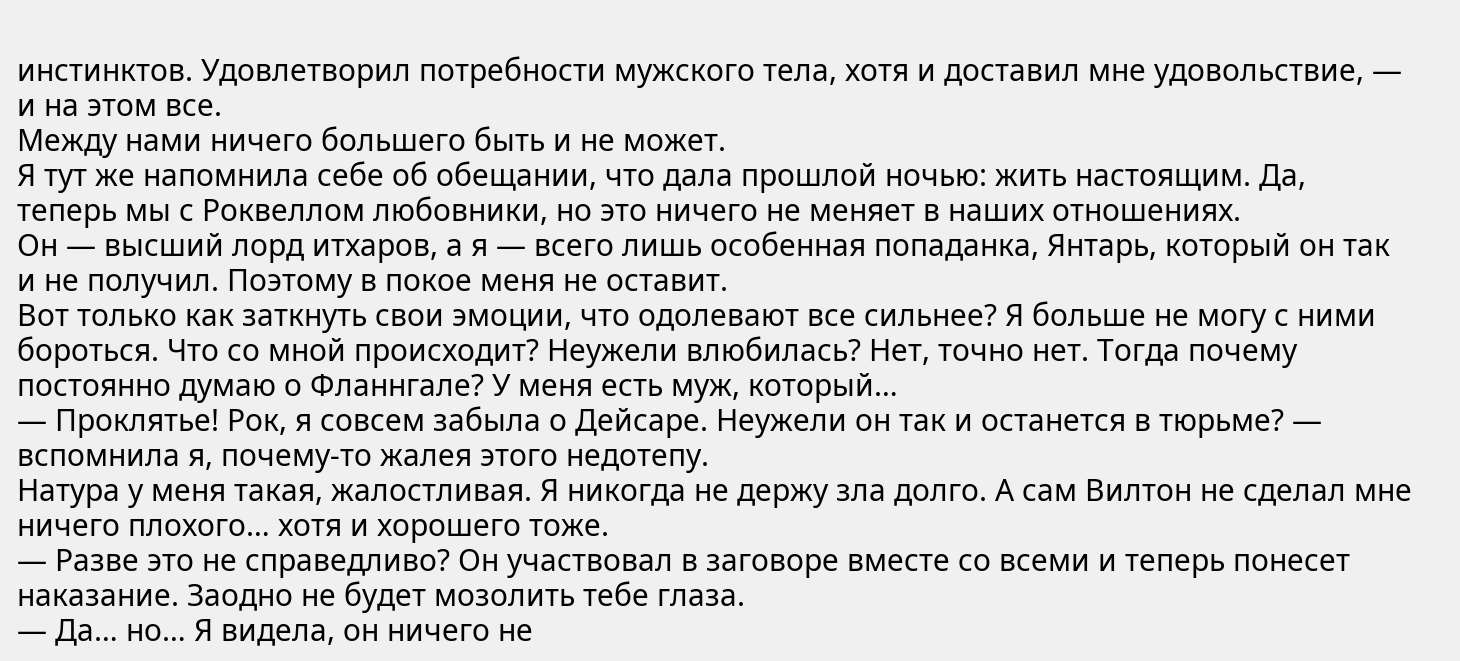инстинктов. Удовлетворил потребности мужского тела, хотя и доставил мне удовольствие, — и на этом все.
Между нами ничего большего быть и не может.
Я тут же напомнила себе об обещании, что дала прошлой ночью: жить настоящим. Да, теперь мы с Роквеллом любовники, но это ничего не меняет в наших отношениях.
Он — высший лорд итхаров, а я — всего лишь особенная попаданка, Янтарь, который он так и не получил. Поэтому в покое меня не оставит.
Вот только как заткнуть свои эмоции, что одолевают все сильнее? Я больше не могу с ними бороться. Что со мной происходит? Неужели влюбилась? Нет, точно нет. Тогда почему постоянно думаю о Фланнгале? У меня есть муж, который…
— Проклятье! Рок, я совсем забыла о Дейсаре. Неужели он так и останется в тюрьме? — вспомнила я, почему-то жалея этого недотепу.
Натура у меня такая, жалостливая. Я никогда не держу зла долго. А сам Вилтон не сделал мне ничего плохого… хотя и хорошего тоже.
— Разве это не справедливо? Он участвовал в заговоре вместе со всеми и теперь понесет наказание. Заодно не будет мозолить тебе глаза.
— Да… но… Я видела, он ничего не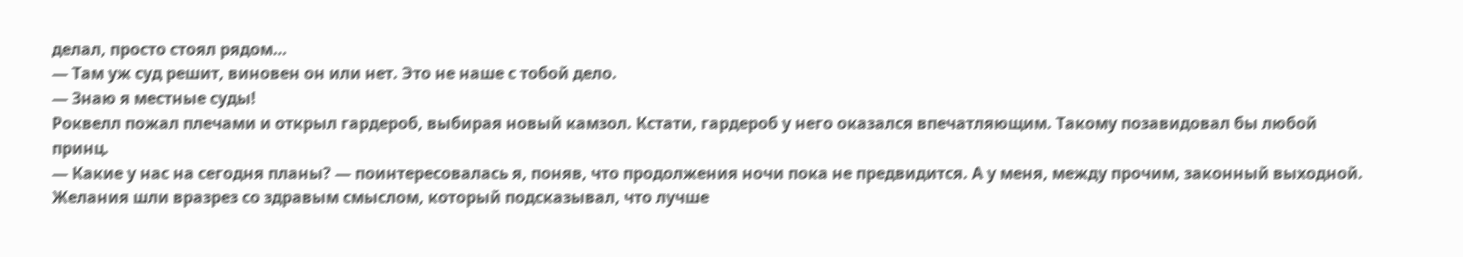делал, просто стоял рядом…
— Там уж суд решит, виновен он или нет. Это не наше с тобой дело.
— Знаю я местные суды!
Роквелл пожал плечами и открыл гардероб, выбирая новый камзол. Кстати, гардероб у него оказался впечатляющим. Такому позавидовал бы любой принц.
— Какие у нас на сегодня планы? — поинтересовалась я, поняв, что продолжения ночи пока не предвидится. А у меня, между прочим, законный выходной.
Желания шли вразрез со здравым смыслом, который подсказывал, что лучше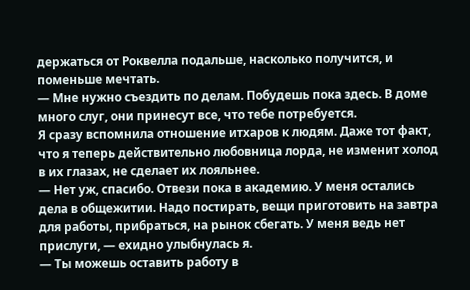держаться от Роквелла подальше, насколько получится, и поменьше мечтать.
— Мне нужно съездить по делам. Побудешь пока здесь. В доме много слуг, они принесут все, что тебе потребуется.
Я сразу вспомнила отношение итхаров к людям. Даже тот факт, что я теперь действительно любовница лорда, не изменит холод в их глазах, не сделает их лояльнее.
— Нет уж, спасибо. Отвези пока в академию. У меня остались дела в общежитии. Надо постирать, вещи приготовить на завтра для работы, прибраться, на рынок сбегать. У меня ведь нет прислуги, — ехидно улыбнулась я.
— Ты можешь оставить работу в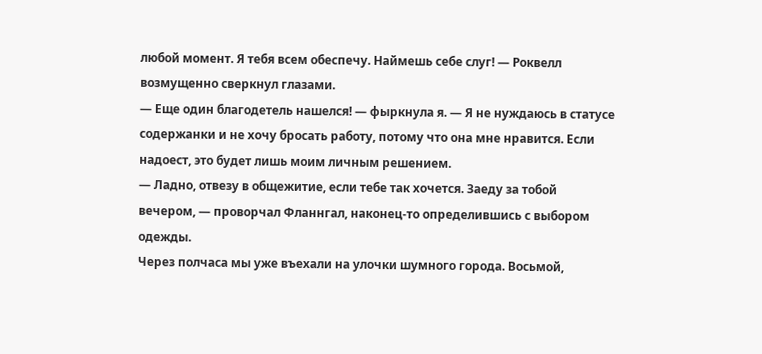любой момент. Я тебя всем обеспечу. Наймешь себе слуг! — Роквелл возмущенно сверкнул глазами.
— Еще один благодетель нашелся! — фыркнула я. — Я не нуждаюсь в статусе содержанки и не хочу бросать работу, потому что она мне нравится. Если надоест, это будет лишь моим личным решением.
— Ладно, отвезу в общежитие, если тебе так хочется. Заеду за тобой вечером, — проворчал Фланнгал, наконец-то определившись с выбором одежды.
Через полчаса мы уже въехали на улочки шумного города. Восьмой,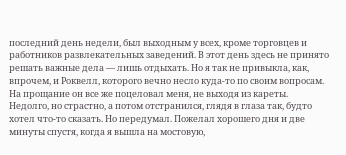последний день недели, был выходным у всех, кроме торговцев и работников развлекательных заведений. В этот день здесь не принято решать важные дела — лишь отдыхать. Но я так не привыкла, как, впрочем, и Роквелл, которого вечно несло куда-то по своим вопросам.
На прощание он все же поцеловал меня, не выходя из кареты. Недолго, но страстно, а потом отстранился, глядя в глаза так, будто хотел что-то сказать. Но передумал. Пожелал хорошего дня и две минуты спустя, когда я вышла на мостовую,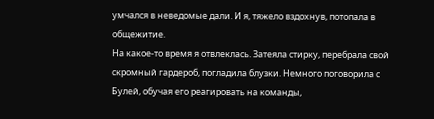умчался в неведомые дали. И я, тяжело вздохнув, потопала в общежитие.
На какое-то время я отвлеклась. Затеяла стирку, перебрала свой скромный гардероб, погладила блузки. Немного поговорила с Булей, обучая его реагировать на команды,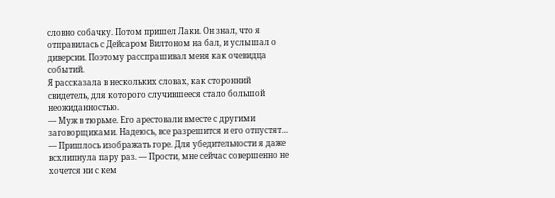словно собачку. Потом пришел Лаки. Он знал, что я отправилась с Дейсаром Вилтоном на бал, и услышал о диверсии. Поэтому расспрашивал меня как очевидца событий.
Я рассказала в нескольких словах, как сторонний свидетель, для которого случившееся стало большой неожиданностью.
— Муж в тюрьме. Его арестовали вместе с другими заговорщиками. Надеюсь, все разрешится и его отпустят… — Пришлось изображать горе. Для убедительности я даже всхлипнула пару раз. — Прости, мне сейчас совершенно не хочется ни с кем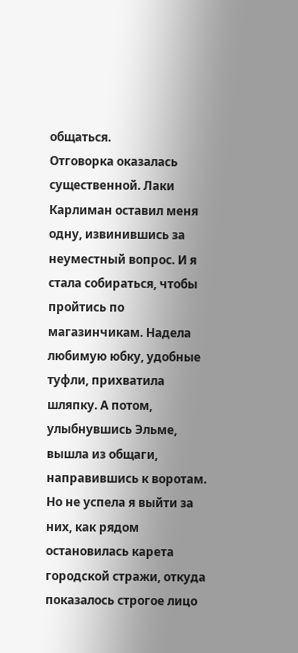общаться.
Отговорка оказалась существенной. Лаки Карлиман оставил меня одну, извинившись за неуместный вопрос. И я стала собираться, чтобы пройтись по магазинчикам. Надела любимую юбку, удобные туфли, прихватила шляпку. А потом, улыбнувшись Эльме, вышла из общаги, направившись к воротам.
Но не успела я выйти за них, как рядом остановилась карета городской стражи, откуда показалось строгое лицо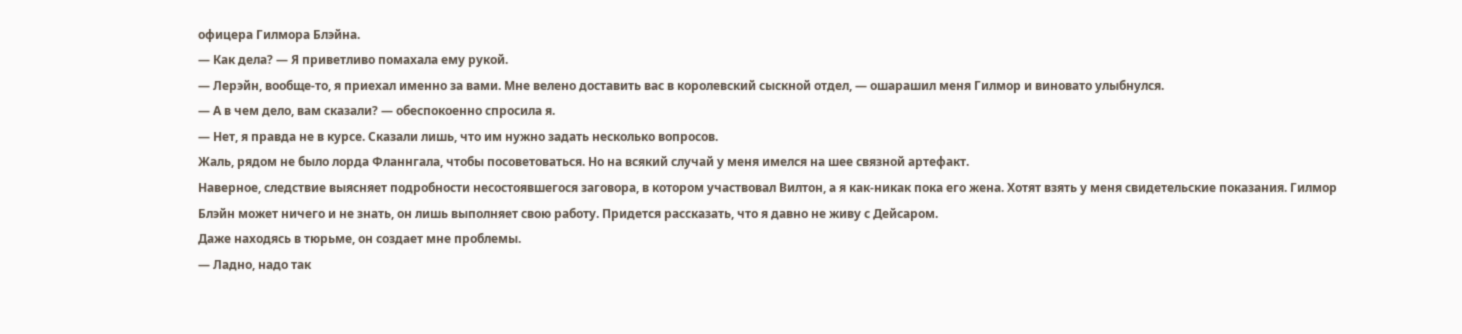офицера Гилмора Блэйна.
— Как дела? — Я приветливо помахала ему рукой.
— Лерэйн, вообще-то, я приехал именно за вами. Мне велено доставить вас в королевский сыскной отдел, — ошарашил меня Гилмор и виновато улыбнулся.
— А в чем дело, вам сказали? — обеспокоенно спросила я.
— Нет, я правда не в курсе. Сказали лишь, что им нужно задать несколько вопросов.
Жаль, рядом не было лорда Фланнгала, чтобы посоветоваться. Но на всякий случай у меня имелся на шее связной артефакт.
Наверное, следствие выясняет подробности несостоявшегося заговора, в котором участвовал Вилтон, а я как-никак пока его жена. Хотят взять у меня свидетельские показания. Гилмор Блэйн может ничего и не знать, он лишь выполняет свою работу. Придется рассказать, что я давно не живу с Дейсаром.
Даже находясь в тюрьме, он создает мне проблемы.
— Ладно, надо так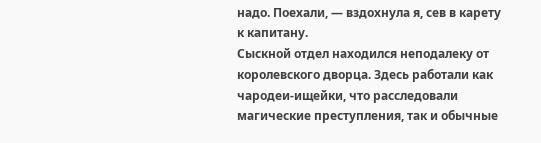надо. Поехали, — вздохнула я, сев в карету к капитану.
Сыскной отдел находился неподалеку от королевского дворца. Здесь работали как чародеи-ищейки, что расследовали магические преступления, так и обычные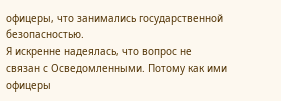офицеры, что занимались государственной безопасностью.
Я искренне надеялась, что вопрос не связан с Осведомленными. Потому как ими офицеры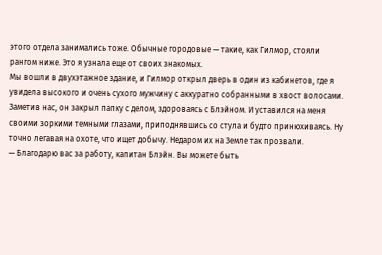этого отдела занимались тоже. Обычные городовые — такие, как Гилмор, стояли рангом ниже. Это я узнала еще от своих знакомых.
Мы вошли в двухэтажное здание, и Гилмор открыл дверь в один из кабинетов, где я увидела высокого и очень сухого мужчину с аккуратно собранными в хвост волосами.
Заметив нас, он закрыл папку с делом, здороваясь с Блэйном. И уставился на меня своими зоркими темными глазами, приподнявшись со стула и будто принюхиваясь. Ну точно легавая на охоте, что ищет добычу. Недаром их на Земле так прозвали.
— Благодарю вас за работу, капитан Блэйн. Вы можете быть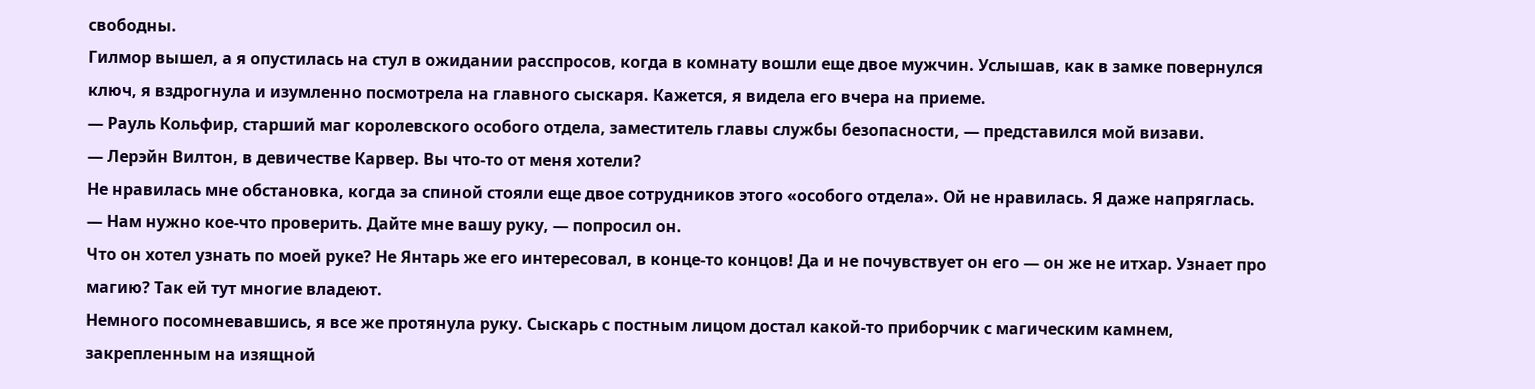свободны.
Гилмор вышел, а я опустилась на стул в ожидании расспросов, когда в комнату вошли еще двое мужчин. Услышав, как в замке повернулся ключ, я вздрогнула и изумленно посмотрела на главного сыскаря. Кажется, я видела его вчера на приеме.
— Рауль Кольфир, старший маг королевского особого отдела, заместитель главы службы безопасности, — представился мой визави.
— Лерэйн Вилтон, в девичестве Карвер. Вы что-то от меня хотели?
Не нравилась мне обстановка, когда за спиной стояли еще двое сотрудников этого «особого отдела». Ой не нравилась. Я даже напряглась.
— Нам нужно кое-что проверить. Дайте мне вашу руку, — попросил он.
Что он хотел узнать по моей руке? Не Янтарь же его интересовал, в конце-то концов! Да и не почувствует он его — он же не итхар. Узнает про магию? Так ей тут многие владеют.
Немного посомневавшись, я все же протянула руку. Сыскарь с постным лицом достал какой-то приборчик с магическим камнем, закрепленным на изящной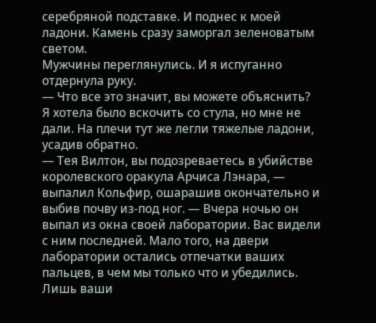серебряной подставке. И поднес к моей ладони. Камень сразу заморгал зеленоватым светом.
Мужчины переглянулись. И я испуганно отдернула руку.
— Что все это значит, вы можете объяснить?
Я хотела было вскочить со стула, но мне не дали. На плечи тут же легли тяжелые ладони, усадив обратно.
— Тея Вилтон, вы подозреваетесь в убийстве королевского оракула Арчиса Лэнара, — выпалил Кольфир, ошарашив окончательно и выбив почву из-под ног. — Вчера ночью он выпал из окна своей лаборатории. Вас видели с ним последней. Мало того, на двери лаборатории остались отпечатки ваших пальцев, в чем мы только что и убедились. Лишь ваши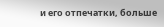и его отпечатки, больше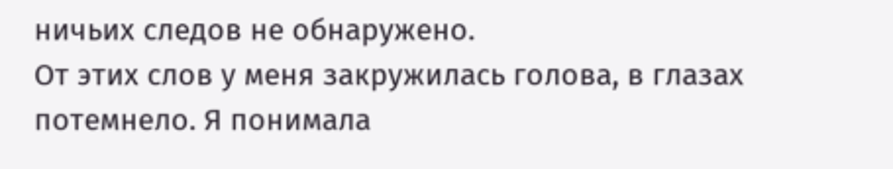ничьих следов не обнаружено.
От этих слов у меня закружилась голова, в глазах потемнело. Я понимала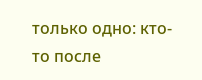только одно: кто-то после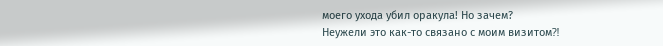моего ухода убил оракула! Но зачем?
Неужели это как-то связано с моим визитом⁈